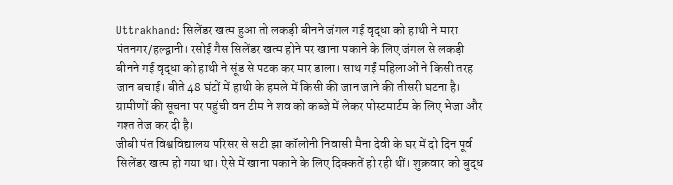Uttrakhand: सिलेंडर खत्म हुआ तो लकड़ी बीनने जंगल गई वृद्धा को हाथी ने मारा
पंतनगर/हल्द्वानी। रसोई गैस सिलेंडर खत्म होने पर खाना पकाने के लिए जंगल से लकड़ी बीनने गई वृद्धा को हाथी ने सूंड से पटक कर मार डाला। साथ गईं महिलाओं ने किसी तरह जान बचाई। बीते 48 घंटों में हाथी के हमले में किसी की जान जाने की तीसरी घटना है। ग्रामीणों की सूचना पर पहुंची वन टीम ने शव को कब्जे में लेकर पोस्टमार्टम के लिए भेजा और गश्त तेज कर दी है।
जीबी पंत विश्वविद्यालय परिसर से सटी झा कॉलोनी निवासी मैना देवी के घर में दो दिन पूर्व सिलेंडर खत्म हो गया था। ऐसे में खाना पकाने के लिए दिक्कतें हो रही थीं। शुक्रवार को बुद्ध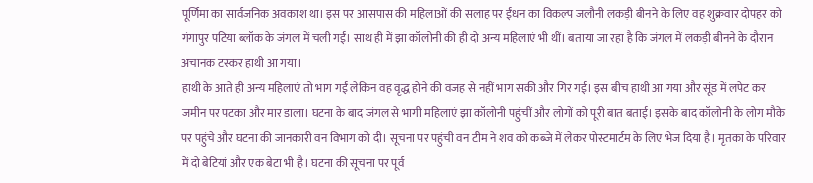पूर्णिमा का सार्वजनिक अवकाश था। इस पर आसपास की महिलाओं की सलाह पर ईंधन का विकल्प जलौनी लकड़ी बीनने के लिए वह शुक्रवार दोपहर को गंगापुर पटिया ब्लॉक के जंगल में चली गईं। साथ ही में झा कॉलोनी की ही दो अन्य महिलाएं भी थीं। बताया जा रहा है कि जंगल में लकड़ी बीनने के दौरान अचानक टस्कर हाथी आ गया।
हाथी के आते ही अन्य महिलाएं तो भाग गईं लेकिन वह वृद्ध होने की वजह से नहीं भाग सकी और गिर गई। इस बीच हाथी आ गया और सूंड में लपेट कर जमीन पर पटका और मार डाला। घटना के बाद जंगल से भागी महिलाएं झा कॉलोनी पहुंचीं और लोगों को पूरी बात बताई। इसके बाद कॉलोनी के लोग मौके पर पहुंचे और घटना की जानकारी वन विभाग को दी। सूचना पर पहुंची वन टीम ने शव को कब्जे में लेकर पोस्टमार्टम के लिए भेज दिया है। मृतका के परिवार में दो बेटियां और एक बेटा भी है। घटना की सूचना पर पूर्व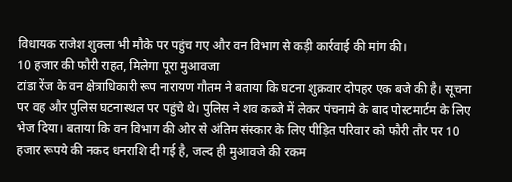विधायक राजेश शुक्ला भी मौके पर पहुंच गए और वन विभाग से कड़ी कार्रवाई की मांग की।
10 हजार की फौरी राहत, मिलेगा पूरा मुआवजा
टांडा रेंज के वन क्षेत्राधिकारी रूप नारायण गौतम ने बताया कि घटना शुक्रवार दोपहर एक बजे की है। सूचना पर वह और पुलिस घटनास्थल पर पहुंचे थे। पुलिस ने शव कब्जे में लेकर पंचनामे के बाद पोस्टमार्टम के लिए भेज दिया। बताया कि वन विभाग की ओर से अंतिम संस्कार के लिए पीड़ित परिवार को फौरी तौर पर 10 हजार रूपये की नकद धनराशि दी गई है, जल्द ही मुआवजे की रकम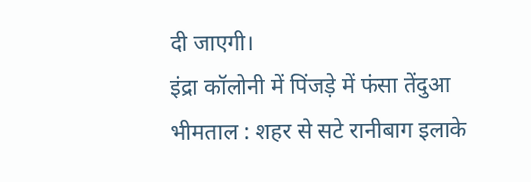दी जाएगी।
इंद्रा कॉलोनी में पिंजड़े में फंसा तेंदुआ
भीमताल : शहर से सटे रानीबाग इलाके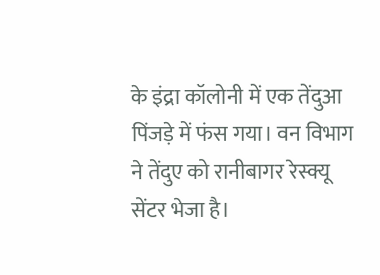के इंद्रा कॉलोनी में एक तेंदुआ पिंजड़े में फंस गया। वन विभाग ने तेंदुए को रानीबागर रेस्क्यू सेंटर भेजा है।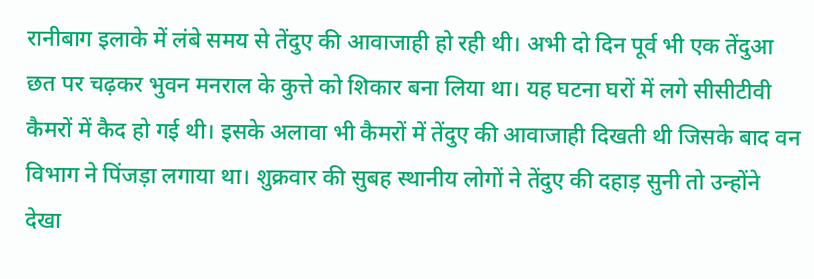रानीबाग इलाके में लंबे समय से तेंदुए की आवाजाही हो रही थी। अभी दो दिन पूर्व भी एक तेंदुआ छत पर चढ़कर भुवन मनराल के कुत्ते को शिकार बना लिया था। यह घटना घरों में लगे सीसीटीवी कैमरों में कैद हो गई थी। इसके अलावा भी कैमरों में तेंदुए की आवाजाही दिखती थी जिसके बाद वन विभाग ने पिंजड़ा लगाया था। शुक्रवार की सुबह स्थानीय लोगों ने तेंदुए की दहाड़ सुनी तो उन्होंने देखा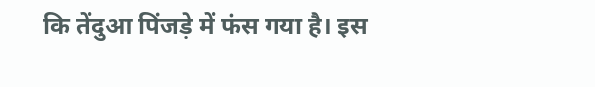कि तेंदुआ पिंजड़े में फंस गया है। इस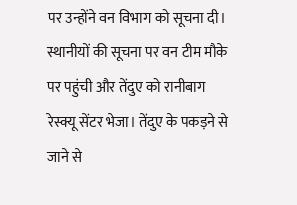पर उन्होंने वन विभाग को सूचना दी। स्थानीयों की सूचना पर वन टीम मौके पर पहुंची और तेंदुए को रानीबाग रेस्क्यू सेंटर भेजा। तेंदुए के पकड़ने से जाने से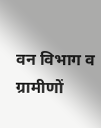वन विभाग व ग्रामीणों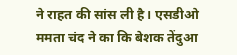ने राहत की सांस ली है। एसडीओ ममता चंद ने का कि बेशक तेंदुआ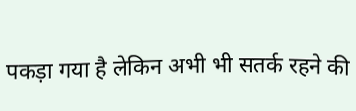पकड़ा गया है लेकिन अभी भी सतर्क रहने की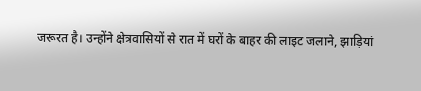जरूरत है। उन्होंने क्षेत्रवासियों से रात में घरों के बाहर की लाइट जलाने, झाड़ियां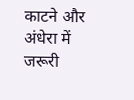काटने और अंधेरा में जरूरी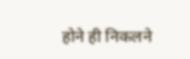होने ही निकलने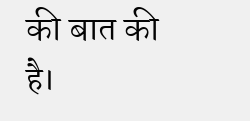की बात की है।